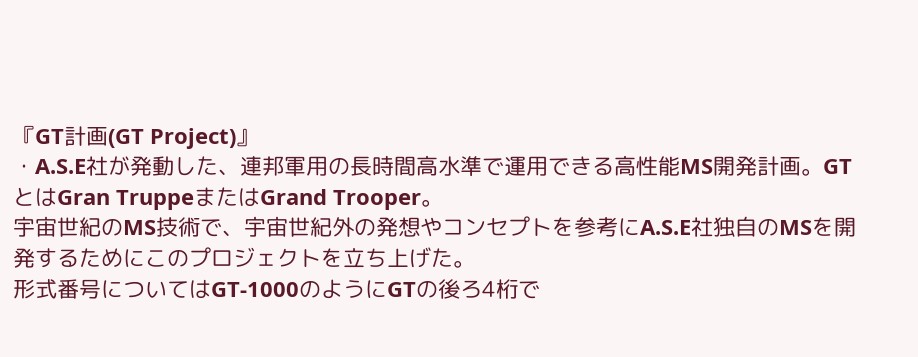『GT計画(GT Project)』
・A.S.E社が発動した、連邦軍用の長時間高水準で運用できる高性能MS開発計画。GTとはGran TruppeまたはGrand Trooper。
宇宙世紀のMS技術で、宇宙世紀外の発想やコンセプトを参考にA.S.E社独自のMSを開発するためにこのプロジェクトを立ち上げた。
形式番号についてはGT-1000のようにGTの後ろ4桁で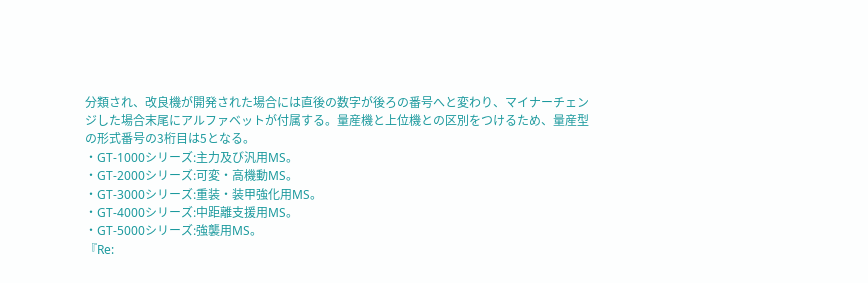分類され、改良機が開発された場合には直後の数字が後ろの番号へと変わり、マイナーチェンジした場合末尾にアルファベットが付属する。量産機と上位機との区別をつけるため、量産型の形式番号の3桁目は5となる。
・GT-1000シリーズ:主力及び汎用MS。
・GT-2000シリーズ:可変・高機動MS。
・GT-3000シリーズ:重装・装甲強化用MS。
・GT-4000シリーズ:中距離支援用MS。
・GT-5000シリーズ:強襲用MS。
『Re: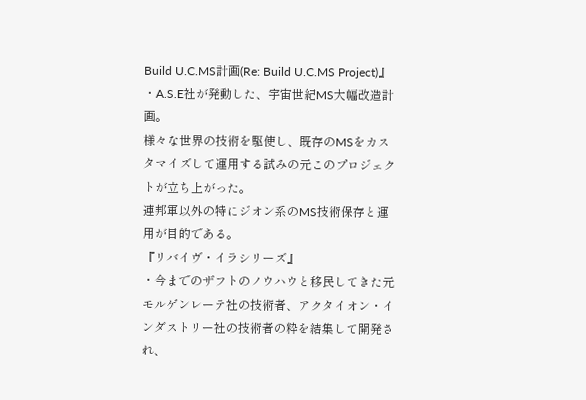Build U.C.MS計画(Re: Build U.C.MS Project)』
・A.S.E社が発動した、宇宙世紀MS大幅改造計画。
様々な世界の技術を駆使し、既存のMSをカスタマイズして運用する試みの元このプロジェクトが立ち上がった。
連邦軍以外の特にジオン系のMS技術保存と運用が目的である。
『リバイヴ・イラシリーズ』
・今までのザフトのノウハウと移民してきた元モルゲンレーテ社の技術者、アクタイオン・インダストリー社の技術者の粋を結集して開発され、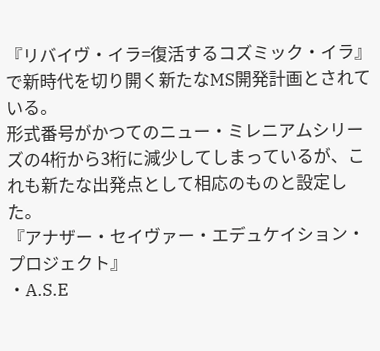『リバイヴ・イラ=復活するコズミック・イラ』で新時代を切り開く新たなMS開発計画とされている。
形式番号がかつてのニュー・ミレニアムシリーズの4桁から3桁に減少してしまっているが、これも新たな出発点として相応のものと設定した。
『アナザー・セイヴァー・エデュケイション・プロジェクト』
・A.S.E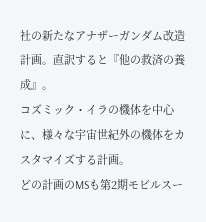社の新たなアナザーガンダム改造計画。直訳すると『他の救済の養成』。
コズミック・イラの機体を中心に、様々な宇宙世紀外の機体をカスタマイズする計画。
どの計画のMSも第2期モビルスー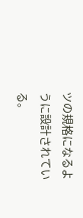ツの規格になるように設計されている。